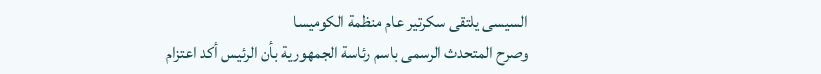السيسى يلتقى سكرتير عام منظمة الكوميسا
وصرح المتحدث الرسمى باسم رئاسة الجمهورية بأن الرئيس أكد اعتزام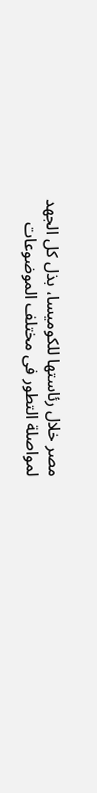مصر خلال رئاستها للكوميسا، بذل كل الجهد لمواصلة التطور فى مختلف الموضوعات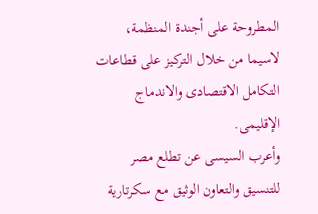المطروحة على أجندة المنظمة، لاسيما من خلال التركيز على قطاعات التكامل الاقتصادى والاندماج الإقليمى.
وأعرب السيسى عن تطلع مصر للتنسيق والتعاون الوثيق مع سكرتارية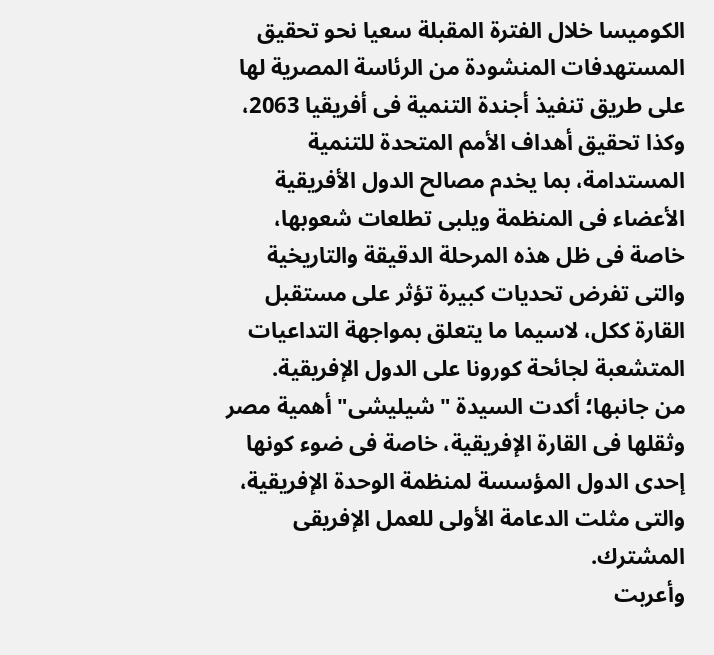الكوميسا خلال الفترة المقبلة سعيا نحو تحقيق المستهدفات المنشودة من الرئاسة المصرية لها على طريق تنفيذ أجندة التنمية فى أفريقيا 2063، وكذا تحقيق أهداف الأمم المتحدة للتنمية المستدامة، بما يخدم مصالح الدول الأفريقية الأعضاء فى المنظمة ويلبى تطلعات شعوبها، خاصة فى ظل هذه المرحلة الدقيقة والتاريخية والتى تفرض تحديات كبيرة تؤثر على مستقبل القارة ككل، لاسيما ما يتعلق بمواجهة التداعيات المتشعبة لجائحة كورونا على الدول الإفريقية.
من جانبها؛ أكدت السيدة "شيليشى" أهمية مصر وثقلها فى القارة الإفريقية، خاصة فى ضوء كونها إحدى الدول المؤسسة لمنظمة الوحدة الإفريقية، والتى مثلت الدعامة الأولى للعمل الإفريقى المشترك.
وأعربت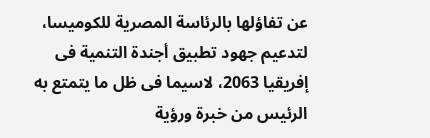عن تفاؤلها بالرئاسة المصرية للكوميسا، لتدعيم جهود تطبيق أجندة التنمية فى إفريقيا 2063، لاسيما فى ظل ما يتمتع به الرئيس من خبرة ورؤية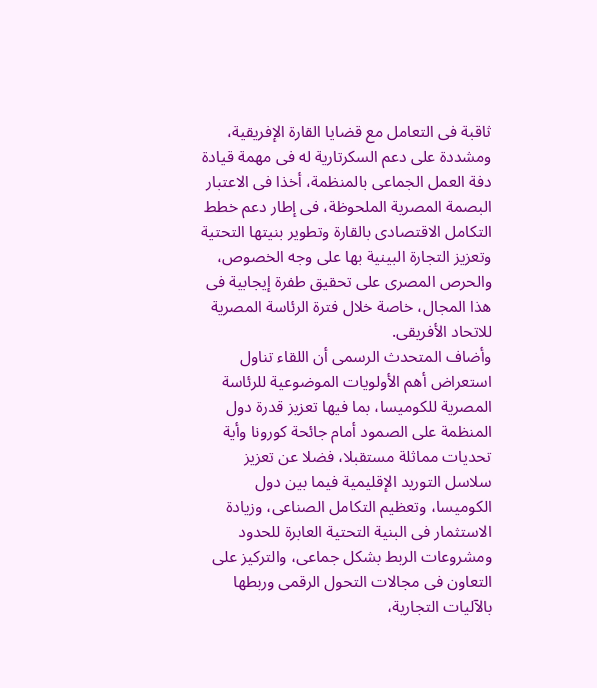ثاقبة فى التعامل مع قضايا القارة الإفريقية، ومشددة على دعم السكرتارية له فى مهمة قيادة دفة العمل الجماعى بالمنظمة، أخذا فى الاعتبار البصمة المصرية الملحوظة، فى إطار دعم خطط التكامل الاقتصادى بالقارة وتطوير بنيتها التحتية وتعزيز التجارة البينية بها على وجه الخصوص، والحرص المصرى على تحقيق طفرة إيجابية فى هذا المجال، خاصة خلال فترة الرئاسة المصرية للاتحاد الأفريقى.
وأضاف المتحدث الرسمى أن اللقاء تناول استعراض أهم الأولويات الموضوعية للرئاسة المصرية للكوميسا، بما فيها تعزيز قدرة دول المنظمة على الصمود أمام جائحة كورونا وأية تحديات مماثلة مستقبلا، فضلا عن تعزيز سلاسل التوريد الإقليمية فيما بين دول الكوميسا، وتعظيم التكامل الصناعى، وزيادة الاستثمار فى البنية التحتية العابرة للحدود ومشروعات الربط بشكل جماعى، والتركيز على التعاون فى مجالات التحول الرقمى وربطها بالآليات التجارية،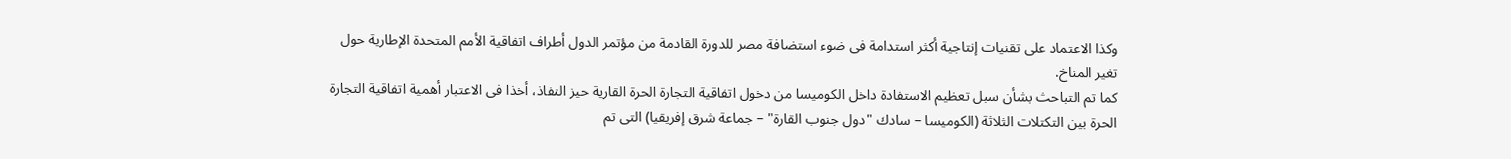وكذا الاعتماد على تقنيات إنتاجية أكثر استدامة فى ضوء استضافة مصر للدورة القادمة من مؤتمر الدول أطراف اتفاقية الأمم المتحدة الإطارية حول تغير المناخ.
كما تم التباحث بشأن سبل تعظيم الاستفادة داخل الكوميسا من دخول اتفاقية التجارة الحرة القارية حيز النفاذ، أخذا فى الاعتبار أهمية اتفاقية التجارة الحرة بين التكتلات الثلاثة (الكوميسا – سادك "دول جنوب القارة" – جماعة شرق إفريقيا) التى تم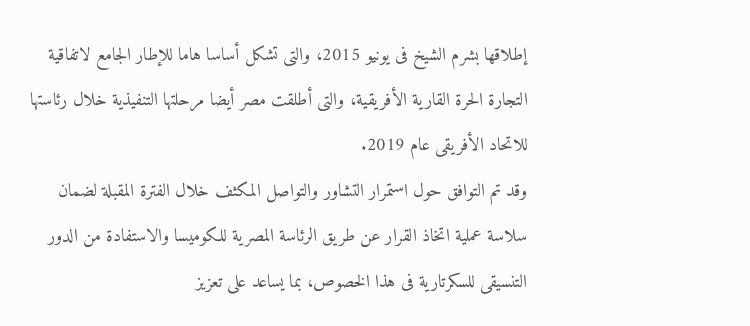إطلاقها بشرم الشيخ فى يونيو 2015، والتى تشكل أساسا هاما للإطار الجامع لاتفاقية التجارة الحرة القارية الأفريقية، والتى أطلقت مصر أيضا مرحلتها التنفيذية خلال رئاستها للاتحاد الأفريقى عام 2019.
وقد تم التوافق حول استمرار التشاور والتواصل المكثف خلال الفترة المقبلة لضمان سلاسة عملية اتخاذ القرار عن طريق الرئاسة المصرية للكوميسا والاستفادة من الدور التنسيقى للسكرتارية فى هذا الخصوص، بما يساعد على تعزيز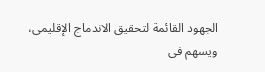الجهود القائمة لتحقيق الاندماج الإقليمى، ويسهم فى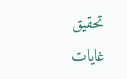تحقيق غايات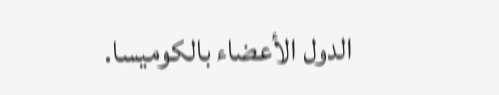الدول الأعضاء بالكوميسا.